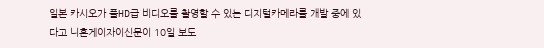일본 카시오가 풀HD급 비디오를 촬영할 수 있는 디지털카메라를 개발 중에 있다고 니혼게이자이신문이 10일 보도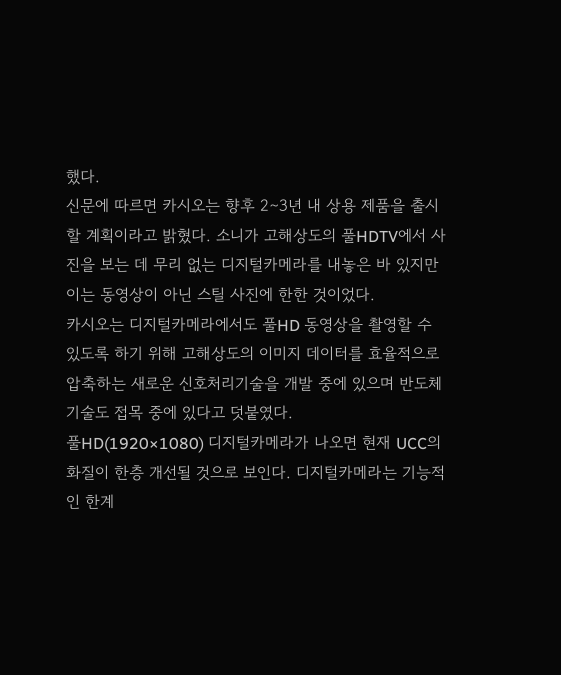했다.
신문에 따르면 카시오는 향후 2∼3년 내 상용 제품을 출시할 계획이라고 밝혔다. 소니가 고해상도의 풀HDTV에서 사진을 보는 데 무리 없는 디지털카메라를 내놓은 바 있지만 이는 동영상이 아닌 스틸 사진에 한한 것이었다.
카시오는 디지털카메라에서도 풀HD 동영상을 촬영할 수 있도록 하기 위해 고해상도의 이미지 데이터를 효율적으로 압축하는 새로운 신호처리기술을 개발 중에 있으며 반도체 기술도 접목 중에 있다고 덧붙였다.
풀HD(1920×1080) 디지털카메라가 나오면 현재 UCC의 화질이 한층 개선될 것으로 보인다. 디지털카메라는 기능적인 한계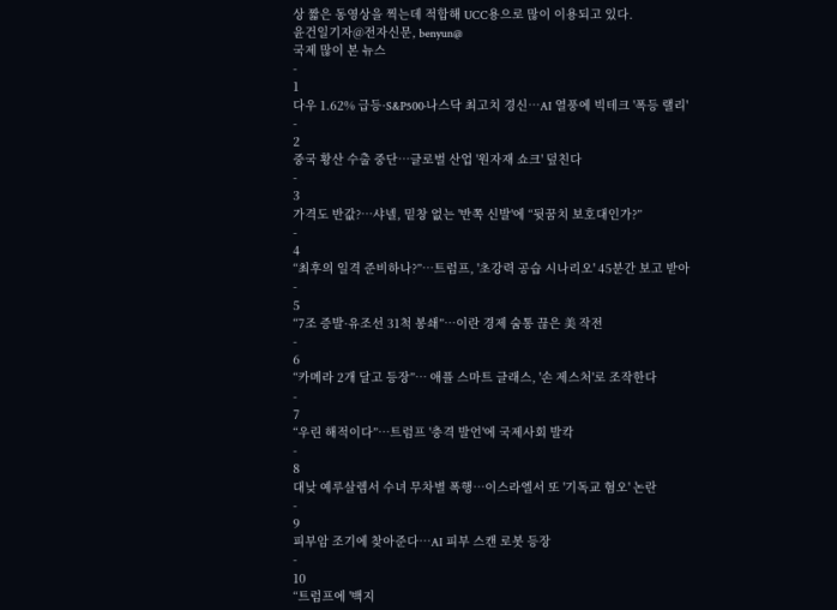상 짧은 동영상을 찍는데 적합해 UCC용으로 많이 이용되고 있다.
윤건일기자@전자신문, benyun@
국제 많이 본 뉴스
-
1
다우 1.62% 급등·S&P500·나스닥 최고치 경신…AI 열풍에 빅테크 '폭등 랠리'
-
2
중국 황산 수출 중단…글로벌 산업 '원자재 쇼크' 덮친다
-
3
가격도 반값?…샤넬, 밑창 없는 '반쪽 신발'에 “뒷꿈치 보호대인가?”
-
4
“최후의 일격 준비하나?”…트럼프, '초강력 공습 시나리오' 45분간 보고 받아
-
5
“7조 증발·유조선 31척 봉쇄”…이란 경제 숨통 끊은 美 작전
-
6
“카메라 2개 달고 등장”… 애플 스마트 글래스, '손 제스처'로 조작한다
-
7
“우린 해적이다”…트럼프 '충격 발언'에 국제사회 발칵
-
8
대낮 예루살렘서 수녀 무차별 폭행…이스라엘서 또 '기독교 혐오' 논란
-
9
피부암 조기에 찾아준다…AI 피부 스캔 로봇 등장
-
10
“트럼프에 '백지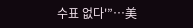수표 없다'”…美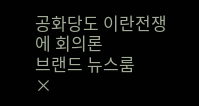공화당도 이란전쟁에 회의론
브랜드 뉴스룸
×